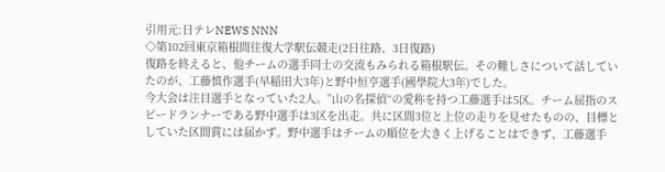引用元:日テレNEWS NNN
◇第102回東京箱根間往復大学駅伝競走(2日往路、3日復路)
復路を終えると、他チームの選手同士の交流もみられる箱根駅伝。その難しさについて話していたのが、工藤慎作選手(早稲田大3年)と野中恒亨選手(國學院大3年)でした。
今大会は注目選手となっていた2人。”山の名探偵“の愛称を持つ工藤選手は5区。チーム屈指のスピードランナーである野中選手は3区を出走。共に区間3位と上位の走りを見せたものの、目標としていた区間賞には届かず。野中選手はチームの順位を大きく上げることはできず、工藤選手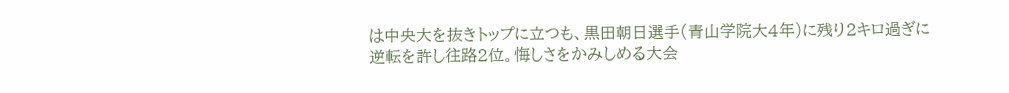は中央大を抜きトップに立つも、黒田朝日選手(青山学院大4年)に残り2キロ過ぎに逆転を許し往路2位。悔しさをかみしめる大会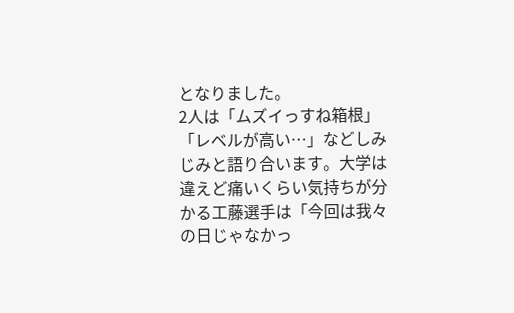となりました。
2人は「ムズイっすね箱根」「レベルが高い…」などしみじみと語り合います。大学は違えど痛いくらい気持ちが分かる工藤選手は「今回は我々の日じゃなかっ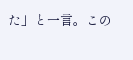た」と一言。この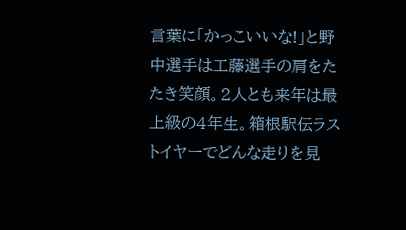言葉に「かっこいいな!」と野中選手は工藤選手の肩をたたき笑顔。2人とも来年は最上級の4年生。箱根駅伝ラストイヤーでどんな走りを見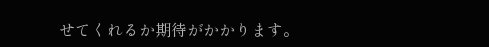せてくれるか期待がかかります。